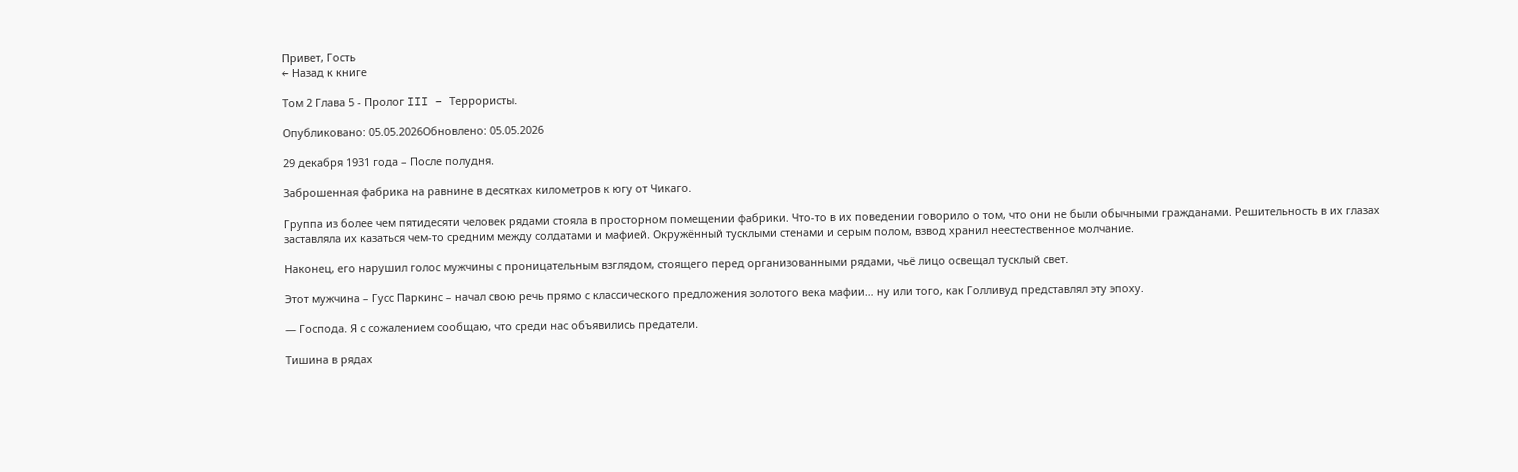Привет, Гость
← Назад к книге

Том 2 Глава 5 - Пролог III – Террористы.

Опубликовано: 05.05.2026Обновлено: 05.05.2026

29 декабря 1931 года – После полудня.

Заброшенная фабрика на равнине в десятках километров к югу от Чикаго.

Группа из более чем пятидесяти человек рядами стояла в просторном помещении фабрики. Что-то в их поведении говорило о том, что они не были обычными гражданами. Решительность в их глазах заставляла их казаться чем-то средним между солдатами и мафией. Окружённый тусклыми стенами и серым полом, взвод хранил неестественное молчание.

Наконец, его нарушил голос мужчины с проницательным взглядом, стоящего перед организованными рядами, чьё лицо освещал тусклый свет.

Этот мужчина – Гусс Паркинс – начал свою речь прямо с классического предложения золотого века мафии… ну или того, как Голливуд представлял эту эпоху.

— Господа. Я с сожалением сообщаю, что среди нас объявились предатели.

Тишина в рядах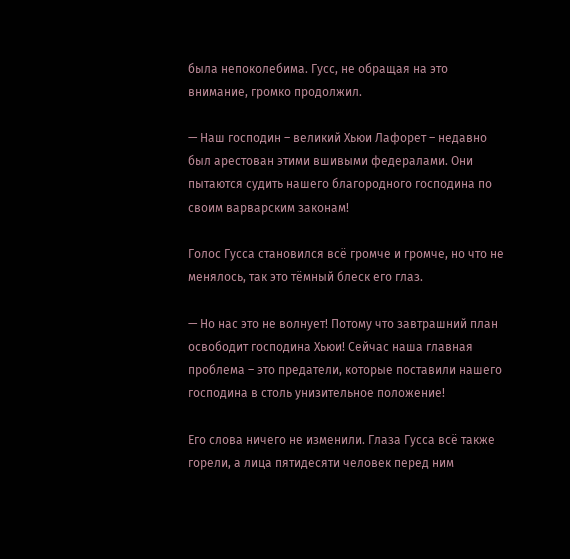была непоколебима. Гусс, не обращая на это внимание, громко продолжил.

— Наш господин – великий Хьюи Лафорет – недавно был арестован этими вшивыми федералами. Они пытаются судить нашего благородного господина по своим варварским законам!

Голос Гусса становился всё громче и громче, но что не менялось, так это тёмный блеск его глаз.

— Но нас это не волнует! Потому что завтрашний план освободит господина Хьюи! Сейчас наша главная проблема – это предатели, которые поставили нашего господина в столь унизительное положение!

Его слова ничего не изменили. Глаза Гусса всё также горели, а лица пятидесяти человек перед ним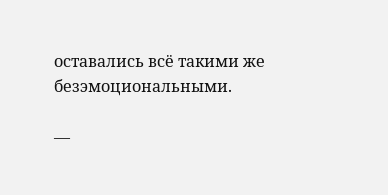оставались всё такими же безэмоциональными.

—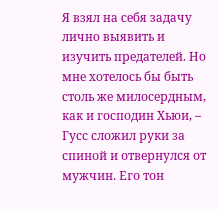Я взял на себя задачу лично выявить и изучить предателей. Но мне хотелось бы быть столь же милосердным, как и господин Хьюи, – Гусс сложил руки за спиной и отвернулся от мужчин. Его тон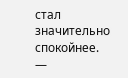стал значительно спокойнее. —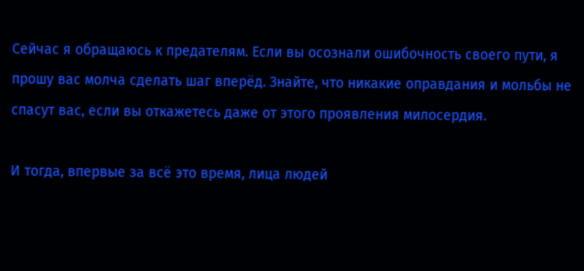Сейчас я обращаюсь к предателям. Если вы осознали ошибочность своего пути, я прошу вас молча сделать шаг вперёд. Знайте, что никакие оправдания и мольбы не спасут вас, если вы откажетесь даже от этого проявления милосердия.

И тогда, впервые за всё это время, лица людей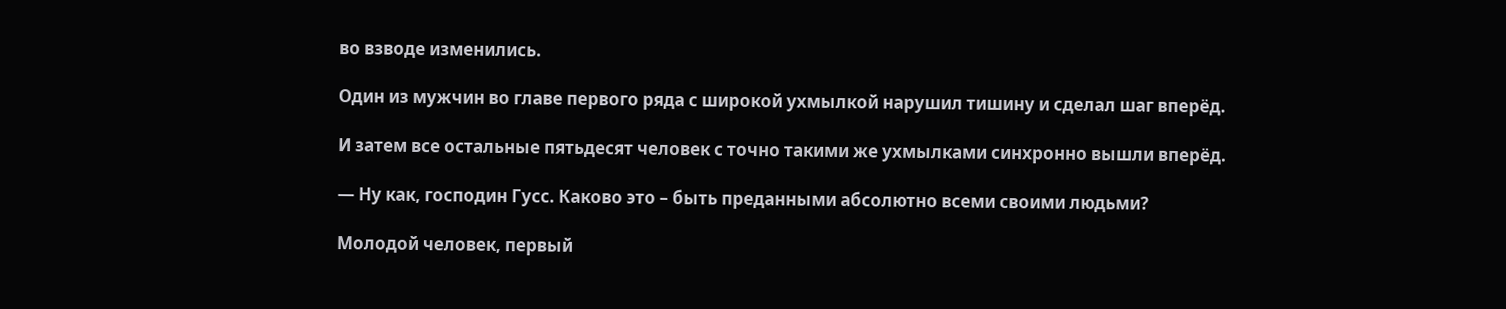во взводе изменились.

Один из мужчин во главе первого ряда с широкой ухмылкой нарушил тишину и сделал шаг вперёд.

И затем все остальные пятьдесят человек с точно такими же ухмылками синхронно вышли вперёд.

— Ну как, господин Гусс. Каково это – быть преданными абсолютно всеми своими людьми?

Молодой человек, первый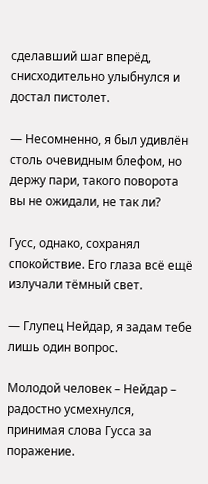сделавший шаг вперёд, снисходительно улыбнулся и достал пистолет.

— Несомненно, я был удивлён столь очевидным блефом, но держу пари, такого поворота вы не ожидали, не так ли?

Гусс, однако, сохранял спокойствие. Его глаза всё ещё излучали тёмный свет.

— Глупец Нейдар, я задам тебе лишь один вопрос.

Молодой человек – Нейдар – радостно усмехнулся, принимая слова Гусса за поражение.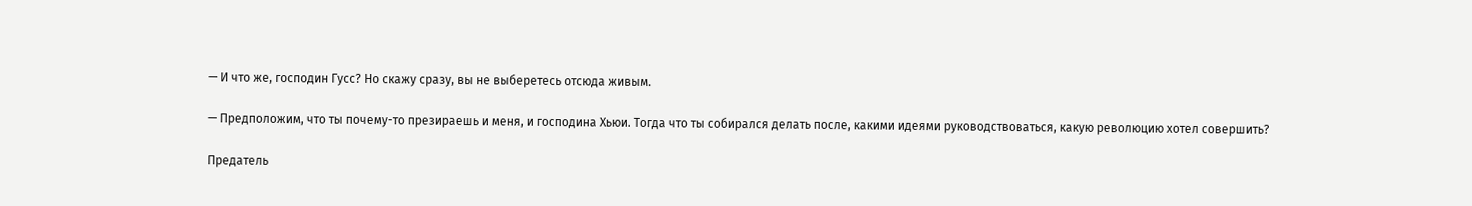— И что же, господин Гусс? Но скажу сразу, вы не выберетесь отсюда живым.

— Предположим, что ты почему-то презираешь и меня, и господина Хьюи. Тогда что ты собирался делать после, какими идеями руководствоваться, какую революцию хотел совершить?

Предатель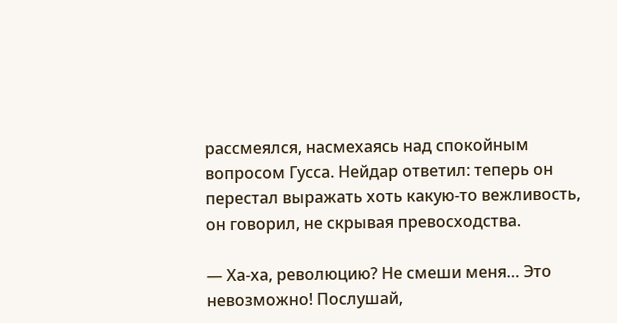рассмеялся, насмехаясь над спокойным вопросом Гусса. Нейдар ответил: теперь он перестал выражать хоть какую-то вежливость, он говорил, не скрывая превосходства.

— Ха-ха, революцию? Не смеши меня… Это невозможно! Послушай,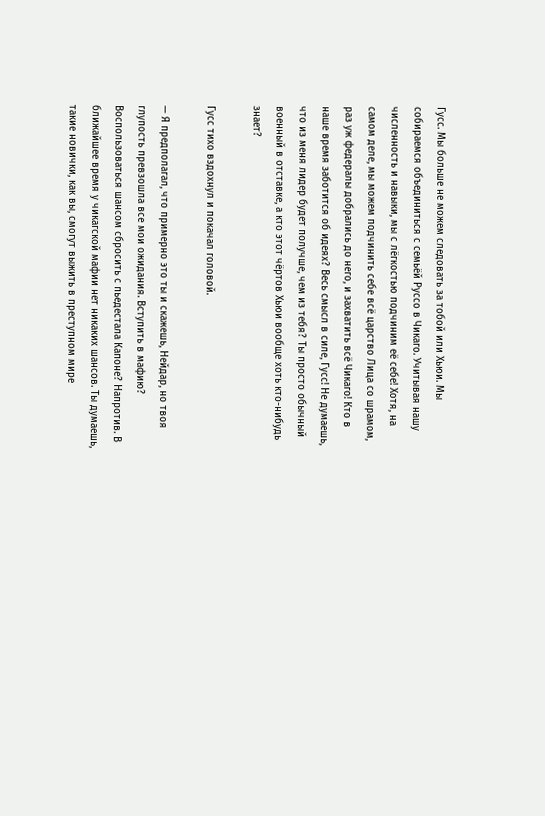Гусс. Мы больше не можем следовать за тобой или Хьюи. Мы собираемся объединиться с семьёй Руссо в Чикаго. Учитывая нашу численность и навыки, мы с лёгкостью подчиним её себе! Хотя, на самом деле, мы можем подчинить себе всё царство Лица со шрамом, раз уж федералы добрались до него, и захватить всё Чикаго! Кто в наше время заботится об идеях? Весь смысл в силе, Гусс! Не думаешь, что из меня лидер будет получше, чем из тебя? Ты просто обычный военный в отставке, а кто этот чёртов Хьюи вообще хоть кто-нибудь знает?

Гусс тихо вздохнул и покачал головой.

— Я предполагал, что примерно это ты и скажешь, Нейдар, но твоя глупость превзошла все мои ожидания. Вступить в мафию? Воспользоваться шансом сбросить с пьедестала Капоне? Напротив. В ближайшее время у чикагской мафии нет никаких шансов. Ты думаешь, такие новички, как вы, смогут выжить в преступном мире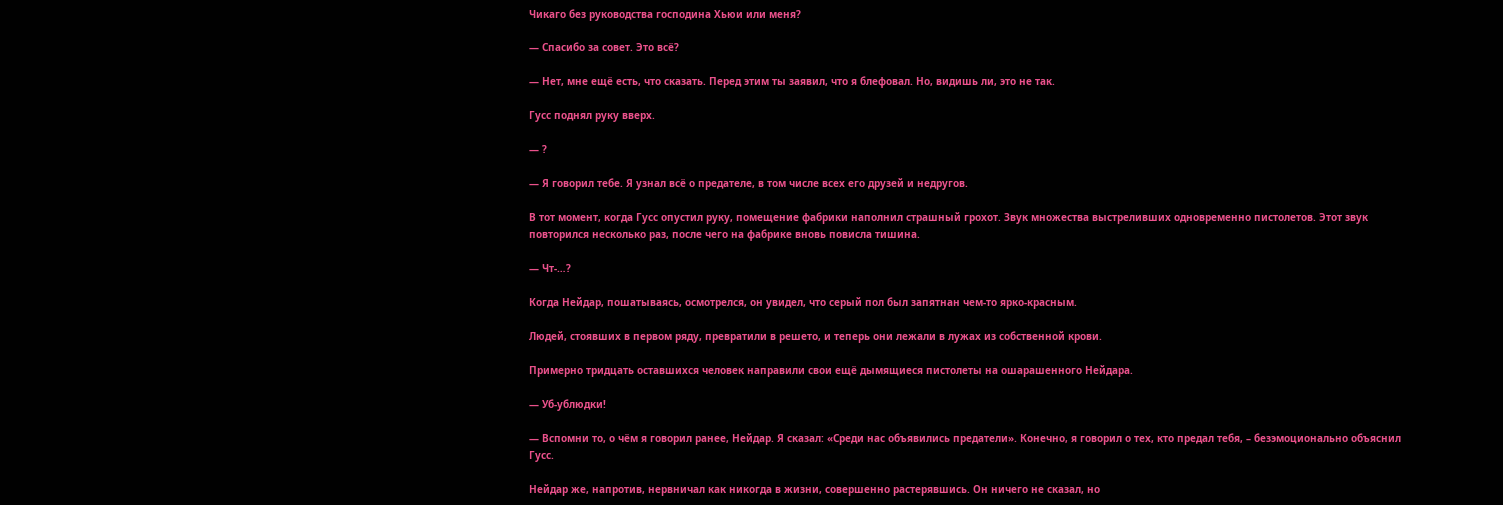Чикаго без руководства господина Хьюи или меня?

— Спасибо за совет. Это всё?

— Нет, мне ещё есть, что сказать. Перед этим ты заявил, что я блефовал. Но, видишь ли, это не так.

Гусс поднял руку вверх.

— ?

— Я говорил тебе. Я узнал всё о предателе, в том числе всех его друзей и недругов.

В тот момент, когда Гусс опустил руку, помещение фабрики наполнил страшный грохот. Звук множества выстреливших одновременно пистолетов. Этот звук повторился несколько раз, после чего на фабрике вновь повисла тишина.

— Чт-…?

Когда Нейдар, пошатываясь, осмотрелся, он увидел, что серый пол был запятнан чем-то ярко-красным.

Людей, стоявших в первом ряду, превратили в решето, и теперь они лежали в лужах из собственной крови.

Примерно тридцать оставшихся человек направили свои ещё дымящиеся пистолеты на ошарашенного Нейдара.

— Уб-ублюдки!

— Вспомни то, о чём я говорил ранее, Нейдар. Я сказал: «Среди нас объявились предатели». Конечно, я говорил о тех, кто предал тебя, – безэмоционально объяснил Гусс.

Нейдар же, напротив, нервничал как никогда в жизни, совершенно растерявшись. Он ничего не сказал, но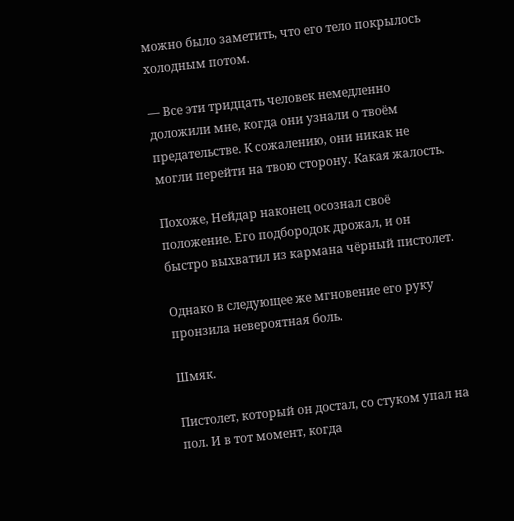можно было заметить, что его тело покрылось холодным потом.

— Все эти тридцать человек немедленно доложили мне, когда они узнали о твоём предательстве. К сожалению, они никак не могли перейти на твою сторону. Какая жалость.

Похоже, Нейдар наконец осознал своё положение. Его подбородок дрожал, и он быстро выхватил из кармана чёрный пистолет.

Однако в следующее же мгновение его руку пронзила невероятная боль.

Шмяк.

Пистолет, который он достал, со стуком упал на пол. И в тот момент, когда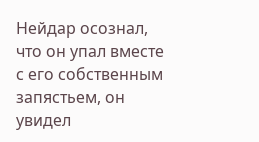Нейдар осознал, что он упал вместе с его собственным запястьем, он увидел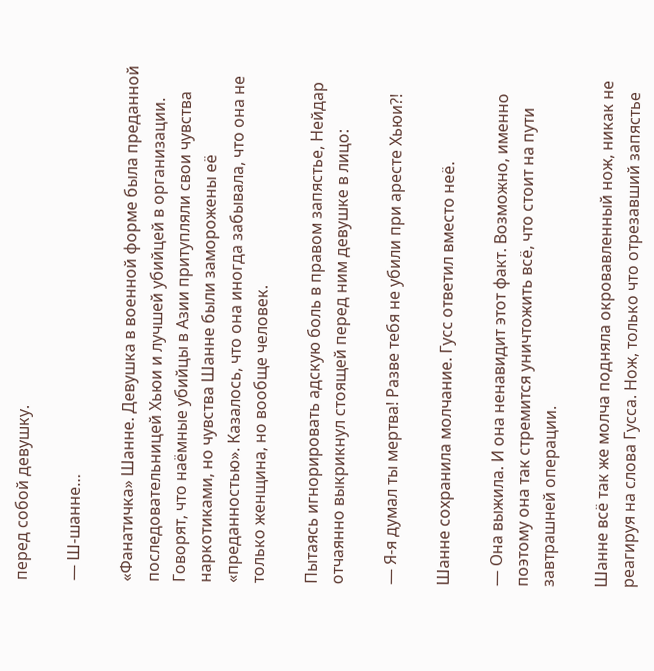перед собой девушку.

— Ш-шанне…

«Фанатичка» Шанне. Девушка в военной форме была преданной последовательницей Хьюи и лучшей убийцей в организации. Говорят, что наёмные убийцы в Азии притупляли свои чувства наркотиками, но чувства Шанне были заморожены её «преданностью». Казалось, что она иногда забывала, что она не только женщина, но вообще человек.

Пытаясь игнорировать адскую боль в правом запястье, Нейдар отчаянно выкрикнул стоящей перед ним девушке в лицо:

— Я-я думал ты мертва! Разве тебя не убили при аресте Хьюи?!

Шанне сохранила молчание. Гусс ответил вместо неё.

— Она выжила. И она ненавидит этот факт. Возможно, именно поэтому она так стремится уничтожить всё, что стоит на пути завтрашней операции.

Шанне всё так же молча подняла окровавленный нож, никак не реагируя на слова Гусса. Нож, только что отрезавший запястье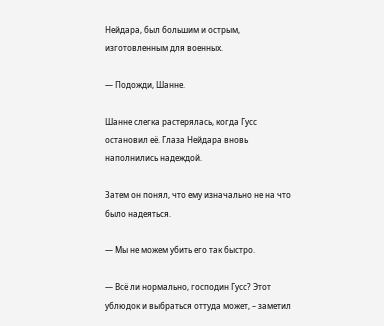Нейдара, был большим и острым, изготовленным для военных.

— Подожди, Шанне.

Шанне слегка растерялась, когда Гусс остановил её. Глаза Нейдара вновь наполнились надеждой.

Затем он понял, что ему изначально не на что было надеяться.

— Мы не можем убить его так быстро.

— Всё ли нормально, господин Гусс? Этот ублюдок и выбраться оттуда может, – заметил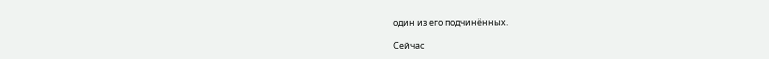один из его подчинённых.

Сейчас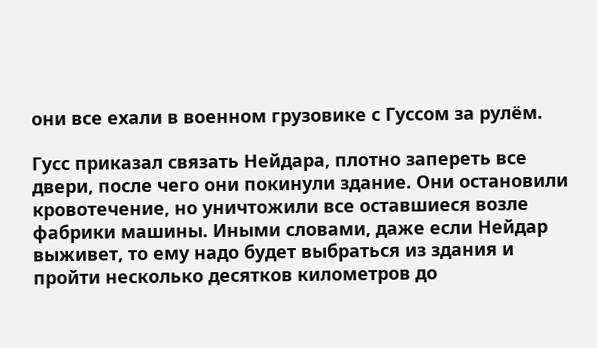они все ехали в военном грузовике с Гуссом за рулём.

Гусс приказал связать Нейдара, плотно запереть все двери, после чего они покинули здание. Они остановили кровотечение, но уничтожили все оставшиеся возле фабрики машины. Иными словами, даже если Нейдар выживет, то ему надо будет выбраться из здания и пройти несколько десятков километров до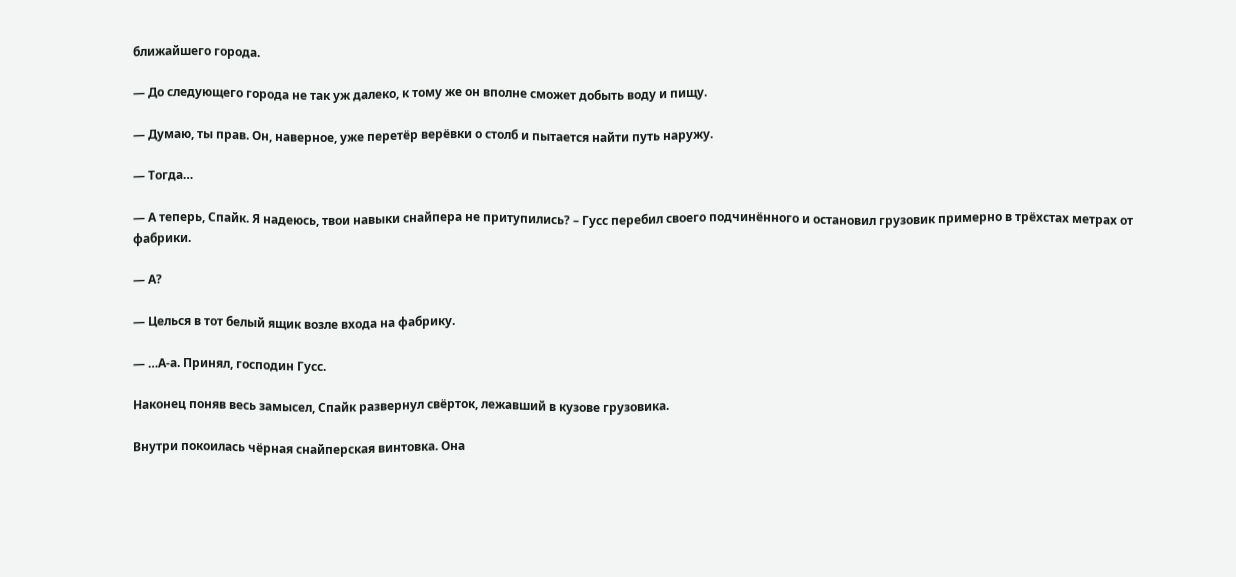ближайшего города.

— До следующего города не так уж далеко, к тому же он вполне сможет добыть воду и пищу.

— Думаю, ты прав. Он, наверное, уже перетёр верёвки о столб и пытается найти путь наружу.

— Тогда…

— А теперь, Спайк. Я надеюсь, твои навыки снайпера не притупились? – Гусс перебил своего подчинённого и остановил грузовик примерно в трёхстах метрах от фабрики.

— А?

— Целься в тот белый ящик возле входа на фабрику.

— …А-а. Принял, господин Гусс.

Наконец поняв весь замысел, Спайк развернул свёрток, лежавший в кузове грузовика.

Внутри покоилась чёрная снайперская винтовка. Она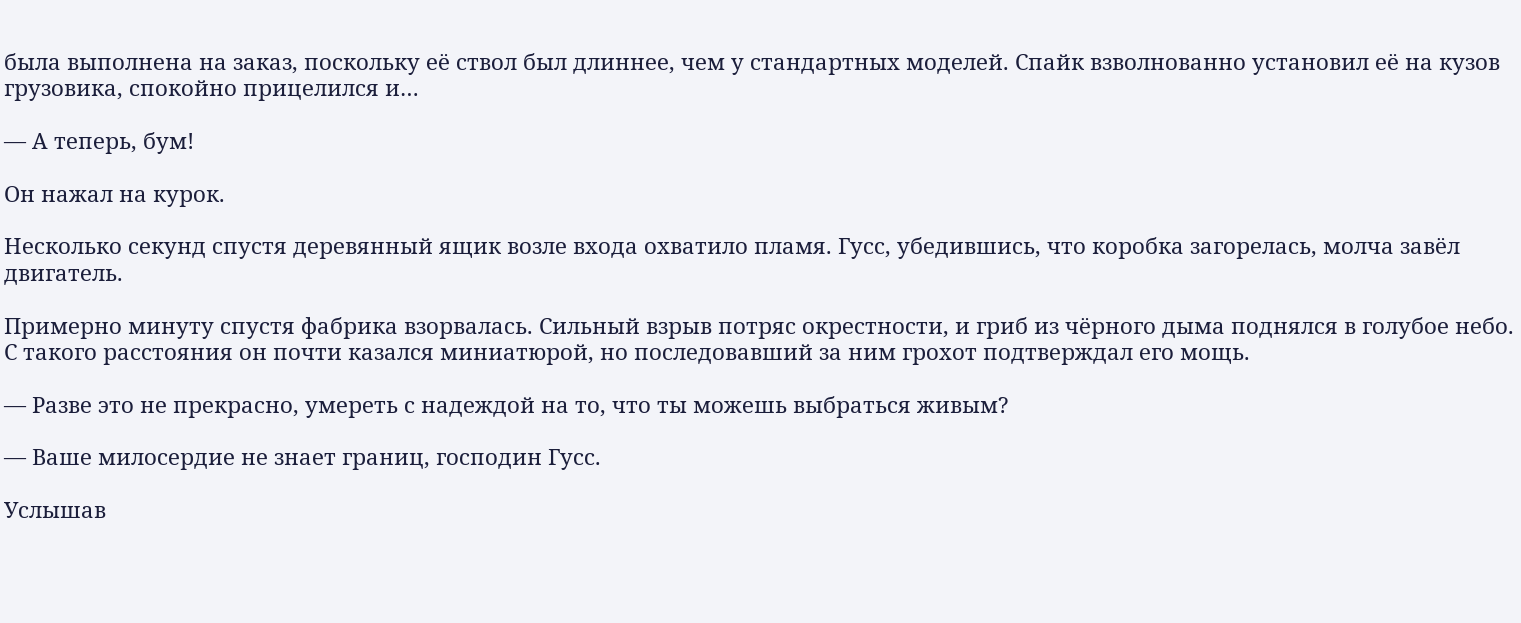была выполнена на заказ, поскольку её ствол был длиннее, чем у стандартных моделей. Спайк взволнованно установил её на кузов грузовика, спокойно прицелился и…

— А теперь, бум!

Он нажал на курок.

Несколько секунд спустя деревянный ящик возле входа охватило пламя. Гусс, убедившись, что коробка загорелась, молча завёл двигатель.

Примерно минуту спустя фабрика взорвалась. Сильный взрыв потряс окрестности, и гриб из чёрного дыма поднялся в голубое небо. С такого расстояния он почти казался миниатюрой, но последовавший за ним грохот подтверждал его мощь.

— Разве это не прекрасно, умереть с надеждой на то, что ты можешь выбраться живым?

— Ваше милосердие не знает границ, господин Гусс.

Услышав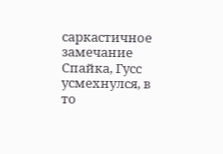саркастичное замечание Спайка, Гусс усмехнулся, в то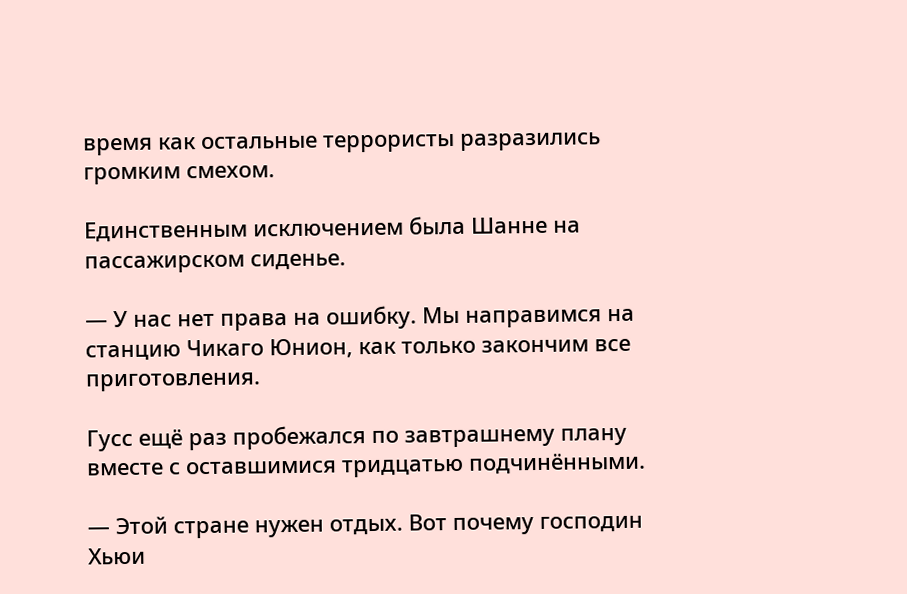время как остальные террористы разразились громким смехом.

Единственным исключением была Шанне на пассажирском сиденье.

— У нас нет права на ошибку. Мы направимся на станцию Чикаго Юнион, как только закончим все приготовления.

Гусс ещё раз пробежался по завтрашнему плану вместе с оставшимися тридцатью подчинёнными.

— Этой стране нужен отдых. Вот почему господин Хьюи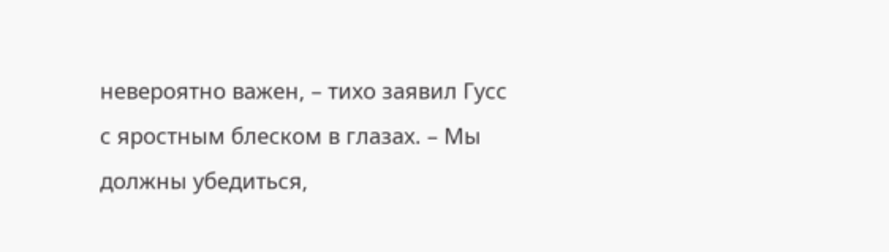невероятно важен, – тихо заявил Гусс с яростным блеском в глазах. – Мы должны убедиться,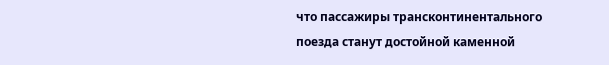что пассажиры трансконтинентального поезда станут достойной каменной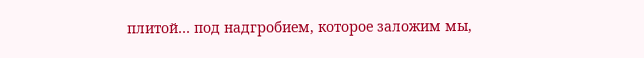плитой… под надгробием, которое заложим мы,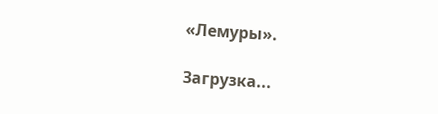«Лемуры».

Загрузка...